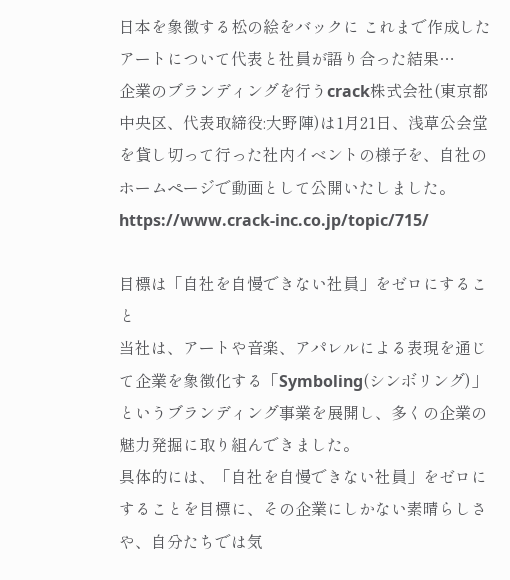日本を象徴する松の絵をバックに これまで作成したアートについて代表と社員が語り合った結果…
企業のブランディングを行うcrack株式会社(東京都中央区、代表取締役:大野陣)は1月21日、浅草公会堂を貸し切って行った社内イベントの様子を、自社のホームページで動画として公開いたしました。
https://www.crack-inc.co.jp/topic/715/

目標は「自社を自慢できない社員」をゼロにすること
当社は、アートや音楽、アパレルによる表現を通じて企業を象徴化する「Symboling(シンボリング)」 というブランディング事業を展開し、多くの企業の魅力発掘に取り組んできました。
具体的には、「自社を自慢できない社員」をゼロにすることを目標に、その企業にしかない素晴らしさや、自分たちでは気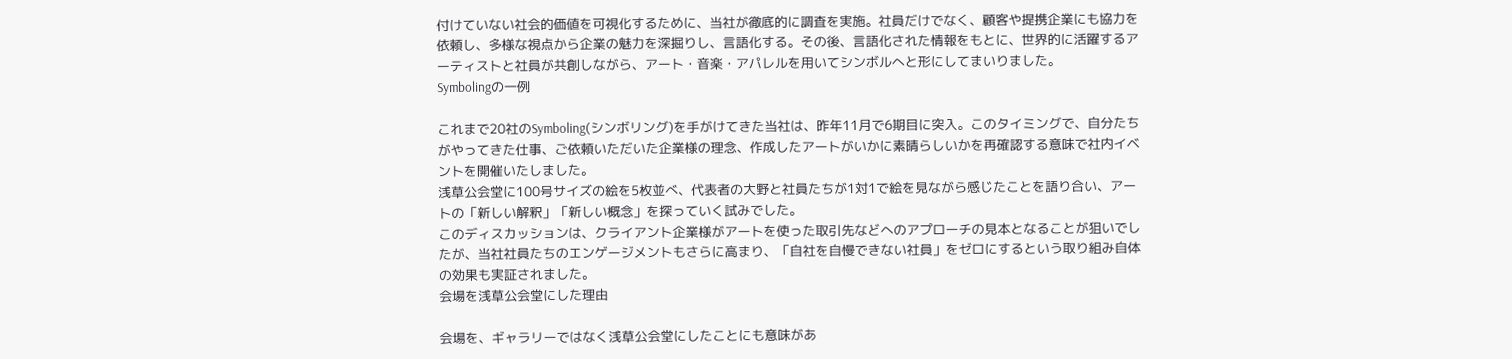付けていない社会的価値を可視化するために、当社が徹底的に調査を実施。社員だけでなく、顧客や提携企業にも協力を依頼し、多様な視点から企業の魅力を深掘りし、言語化する。その後、言語化された情報をもとに、世界的に活躍するアーティストと社員が共創しながら、アート・音楽・アパレルを用いてシンボルへと形にしてまいりました。
Symbolingの一例

これまで20社のSymboling(シンボリング)を手がけてきた当社は、昨年11月で6期目に突入。このタイミングで、自分たちがやってきた仕事、ご依頼いただいた企業様の理念、作成したアートがいかに素晴らしいかを再確認する意味で社内イベントを開催いたしました。
浅草公会堂に100号サイズの絵を5枚並べ、代表者の大野と社員たちが1対1で絵を見ながら感じたことを語り合い、アートの「新しい解釈」「新しい概念」を探っていく試みでした。
このディスカッションは、クライアント企業様がアートを使った取引先などへのアプローチの見本となることが狙いでしたが、当社社員たちのエンゲージメントもさらに高まり、「自社を自慢できない社員」をゼロにするという取り組み自体の効果も実証されました。
会場を浅草公会堂にした理由

会場を、ギャラリーではなく浅草公会堂にしたことにも意味があ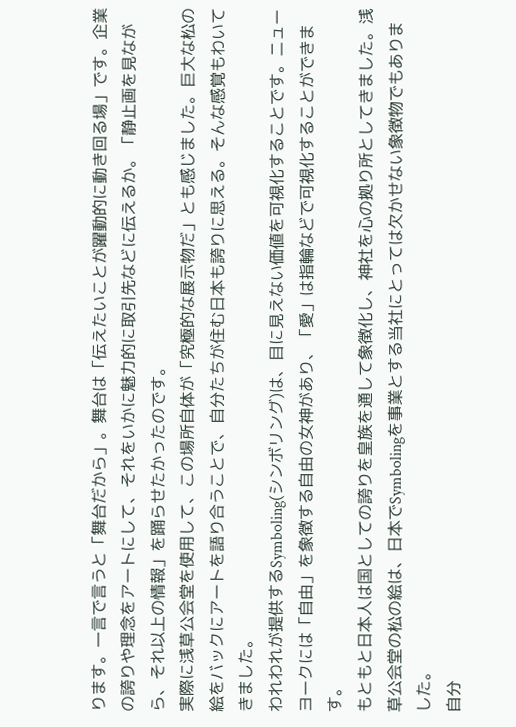ります。一言で言うと「舞台だから」。舞台は「伝えたいことが躍動的に動き回る場」です。企業の誇りや理念をアートにして、それをいかに魅力的に取引先などに伝えるか。「静止画を見ながら、それ以上の情報」を踊らせたかったのです。
実際に浅草公会堂を使用して、この場所自体が「究極的な展示物だ」とも感じました。巨大な松の絵をバックにアートを語り合うことで、自分たちが住む日本も誇りに思える。そんな感覚もわいてきました。
われわれが提供するSymboling(シンボリング)は、目に見えない価値を可視化することです。ニューヨークには「自由」を象徴する自由の女神があり、「愛」は指輪などで可視化することができます。
もともと日本人は国としての誇りを皇族を通して象徴化し、神社を心の拠り所としてきました。浅草公会堂の松の絵は、日本でSymbolingを事業とする当社にとっては欠かせない象徴物でもありました。
自分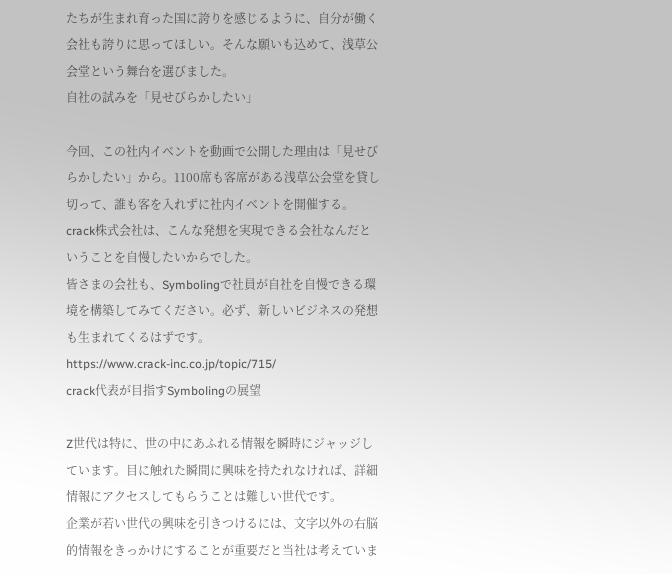たちが生まれ育った国に誇りを感じるように、自分が働く会社も誇りに思ってほしい。そんな願いも込めて、浅草公会堂という舞台を選びました。
自社の試みを「見せびらかしたい」

今回、この社内イベントを動画で公開した理由は「見せびらかしたい」から。1100席も客席がある浅草公会堂を貸し切って、誰も客を入れずに社内イベントを開催する。crack株式会社は、こんな発想を実現できる会社なんだということを自慢したいからでした。
皆さまの会社も、Symbolingで社員が自社を自慢できる環境を構築してみてください。必ず、新しいビジネスの発想も生まれてくるはずです。
https://www.crack-inc.co.jp/topic/715/
crack代表が目指すSymbolingの展望

Z世代は特に、世の中にあふれる情報を瞬時にジャッジしています。目に触れた瞬間に興味を持たれなければ、詳細情報にアクセスしてもらうことは難しい世代です。
企業が若い世代の興味を引きつけるには、文字以外の右脳的情報をきっかけにすることが重要だと当社は考えていま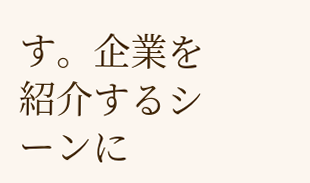す。企業を紹介するシーンに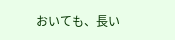おいても、長い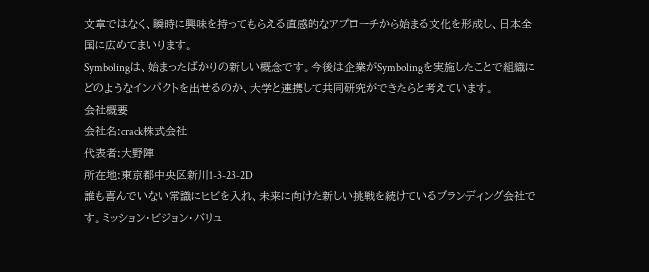文章ではなく、瞬時に興味を持ってもらえる直感的なアプローチから始まる文化を形成し、日本全国に広めてまいります。
Symbolingは、始まったばかりの新しい概念です。今後は企業がSymbolingを実施したことで組織にどのようなインパクトを出せるのか、大学と連携して共同研究ができたらと考えています。
会社概要
会社名:crack株式会社
代表者:大野陣
所在地:東京都中央区新川1-3-23-2D
誰も喜んでいない常識にヒビを入れ、未来に向けた新しい挑戦を続けているブランディング会社です。ミッション・ビジョン・バリュ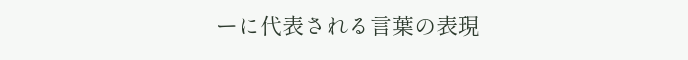ーに代表される言葉の表現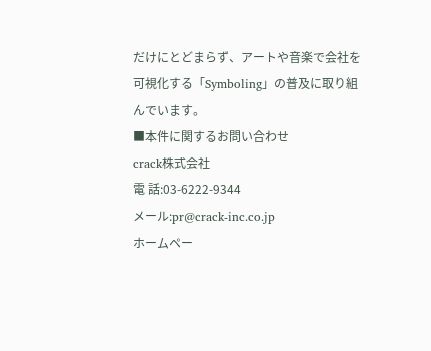だけにとどまらず、アートや音楽で会社を可視化する「Symboling」の普及に取り組んでいます。
■本件に関するお問い合わせ
crack株式会社
電 話:03-6222-9344
メール:pr@crack-inc.co.jp
ホームペー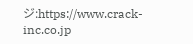ジ:https://www.crack-inc.co.jp